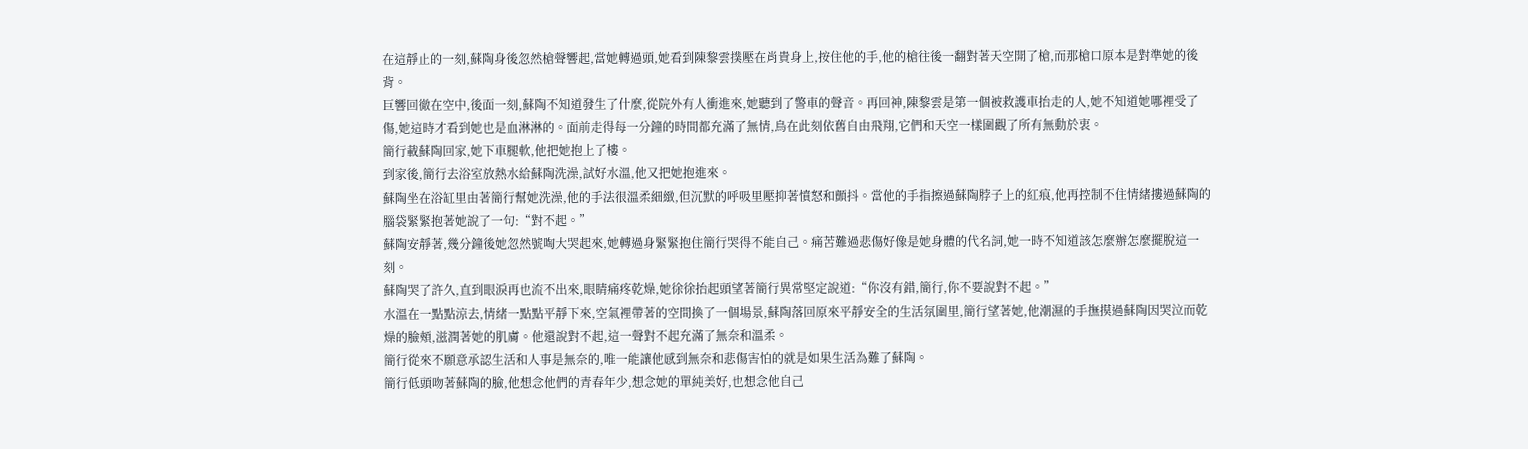在這靜止的一刻,蘇陶身後忽然槍聲響起,當她轉過頭,她看到陳黎雲撲壓在肖貴身上,按住他的手,他的槍往後一翻對著天空開了槍,而那槍口原本是對準她的後背。
巨響回徹在空中,後面一刻,蘇陶不知道發生了什麼,從院外有人衝進來,她聽到了警車的聲音。再回神,陳黎雲是第一個被救護車抬走的人,她不知道她哪裡受了傷,她這時才看到她也是血淋淋的。面前走得每一分鐘的時間都充滿了無情,鳥在此刻依舊自由飛翔,它們和天空一樣圍觀了所有無動於衷。
簡行載蘇陶回家,她下車腿軟,他把她抱上了樓。
到家後,簡行去浴室放熱水給蘇陶洗澡,試好水溫,他又把她抱進來。
蘇陶坐在浴缸里由著簡行幫她洗澡,他的手法很溫柔細緻,但沉默的呼吸里壓抑著憤怒和顫抖。當他的手指擦過蘇陶脖子上的紅痕,他再控制不住情緒摟過蘇陶的腦袋緊緊抱著她說了一句:“對不起。”
蘇陶安靜著,幾分鐘後她忽然號啕大哭起來,她轉過身緊緊抱住簡行哭得不能自己。痛苦難過悲傷好像是她身體的代名詞,她一時不知道該怎麼辦怎麼擺脫這一刻。
蘇陶哭了許久,直到眼淚再也流不出來,眼睛痛疼乾燥,她徐徐抬起頭望著簡行異常堅定說道:“你沒有錯,簡行,你不要說對不起。”
水溫在一點點涼去,情緒一點點平靜下來,空氣裡帶著的空間換了一個場景,蘇陶落回原來平靜安全的生活氛圍里,簡行望著她,他潮濕的手撫摸過蘇陶因哭泣而乾燥的臉頰,滋潤著她的肌膚。他還說對不起,這一聲對不起充滿了無奈和溫柔。
簡行從來不願意承認生活和人事是無奈的,唯一能讓他感到無奈和悲傷害怕的就是如果生活為難了蘇陶。
簡行低頭吻著蘇陶的臉,他想念他們的青春年少,想念她的單純美好,也想念他自己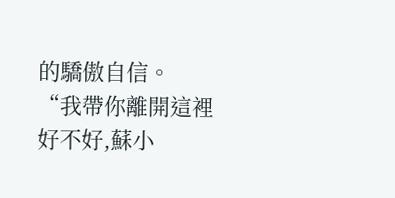的驕傲自信。
“我帶你離開這裡好不好,蘇小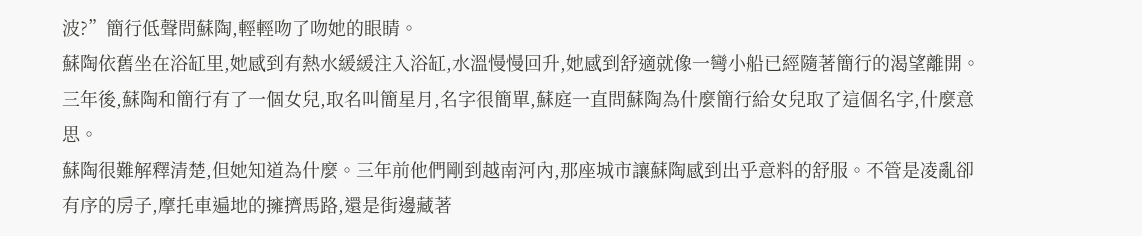波?”簡行低聲問蘇陶,輕輕吻了吻她的眼睛。
蘇陶依舊坐在浴缸里,她感到有熱水緩緩注入浴缸,水溫慢慢回升,她感到舒適就像一彎小船已經隨著簡行的渴望離開。
三年後,蘇陶和簡行有了一個女兒,取名叫簡星月,名字很簡單,蘇庭一直問蘇陶為什麼簡行給女兒取了這個名字,什麼意思。
蘇陶很難解釋清楚,但她知道為什麼。三年前他們剛到越南河內,那座城市讓蘇陶感到出乎意料的舒服。不管是凌亂卻有序的房子,摩托車遍地的擁擠馬路,還是街邊藏著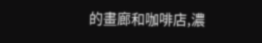的畫廊和咖啡店,濃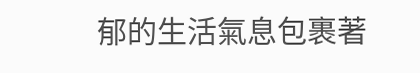郁的生活氣息包裹著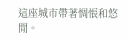這座城市帶著惆悵和悠閒。